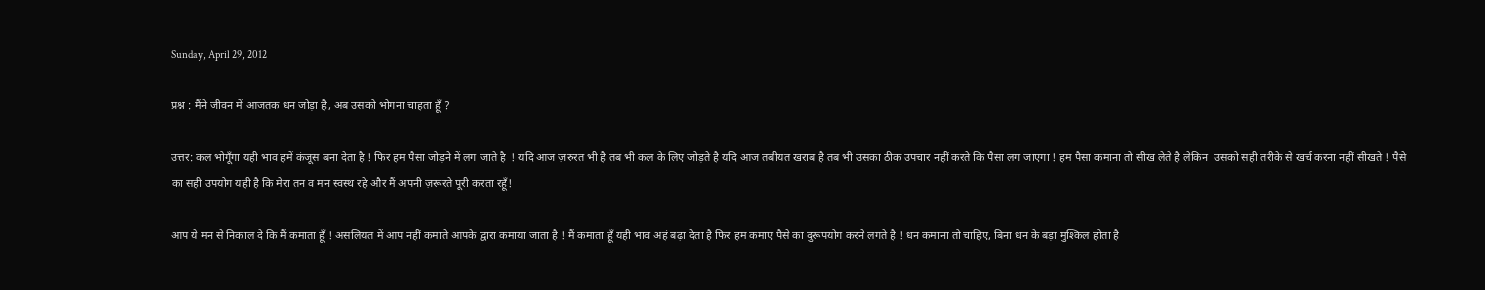Sunday, April 29, 2012

प्रश्न : मैंने जीवन में आजतक धन जोड़ा है, अब उसको भोगना चाहता हूँ ?

उत्तर: कल भोगूँगा यही भाव हमें कंजूस बना देता है ! फिर हम पैसा जोड़ने में लग जाते है  ! यदि आज ज़रुरत भी है तब भी कल के लिए जोड़ते है यदि आज तबीयत खराब है तब भी उसका ठीक उपचार नहीं करते कि पैसा लग जाएगा ! हम पैसा कमाना तो सीख लेते है लेकिन  उसको सही तरीके से खर्च करना नहीं सीखते ! पैसे का सही उपयोग यही है कि मेरा तन व मन स्वस्थ रहे और मैं अपनी ज़रूरते पूरी करता रहूँ!

आप ये मन से निकाल दे कि मैं कमाता हूँ ! असलियत में आप नहीं कमाते आपके द्वारा कमाया जाता है ! मैं कमाता हूँ यही भाव अहं बढ़ा देता है फिर हम कमाए पैसे का दुरूपयोग करने लगते है ! धन कमाना तो चाहिए, बिना धन के बड़ा मुश्किल होता है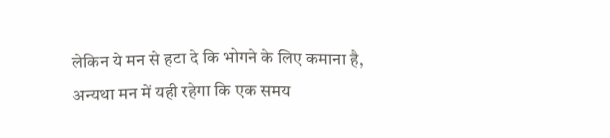लेकिन ये मन से हटा दे कि भोगने के लिए कमाना है, अन्यथा मन में यही रहेगा कि एक समय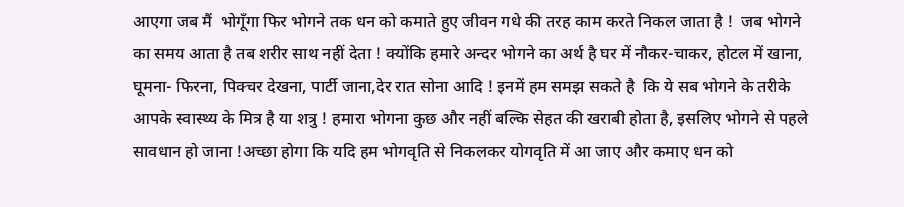आएगा जब मैं  भोगूँगा फिर भोगने तक धन को कमाते हुए जीवन गधे की तरह काम करते निकल जाता है !  जब भोगने का समय आता है तब शरीर साथ नहीं देता ! क्योंकि हमारे अन्दर भोगने का अर्थ है घर में नौकर-चाकर, होटल में खाना, घूमना- फिरना, पिक्चर देखना, पार्टी जाना,देर रात सोना आदि ! इनमें हम समझ सकते है  कि ये सब भोगने के तरीके आपके स्वास्थ्य के मित्र है या शत्रु ! हमारा भोगना कुछ और नहीं बल्कि सेहत की खराबी होता है, इसलिए भोगने से पहले सावधान हो जाना !अच्छा होगा कि यदि हम भोगवृति से निकलकर योगवृति में आ जाए और कमाए धन को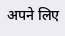अपने लिए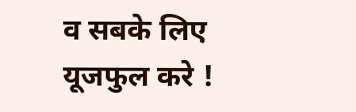व सबके लिए यूजफुल करे !